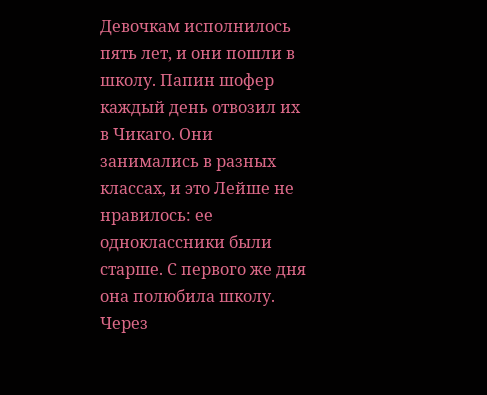Девочкам исполнилось пять лет, и они пошли в школу. Папин шофер каждый день отвозил их в Чикаго. Они занимались в разных классах, и это Лейше не нравилось: ее одноклассники были старше. С первого же дня она полюбила школу. Через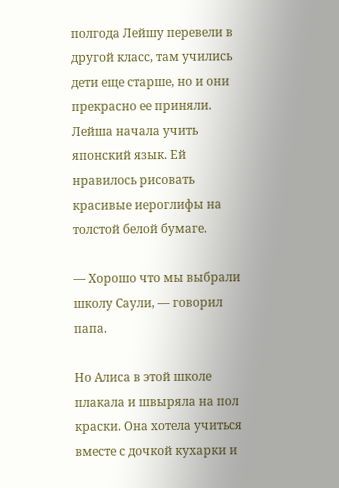полгода Лейшу перевели в другой класс, там учились дети еще старше, но и они прекрасно ее приняли. Лейша начала учить японский язык. Ей нравилось рисовать красивые иероглифы на толстой белой бумаге.

— Хорошо что мы выбрали школу Саули, — говорил папа.

Но Алиса в этой школе плакала и швыряла на пол краски. Она хотела учиться вместе с дочкой кухарки и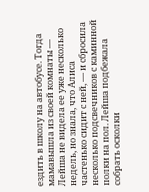ездить в школу на автобусе. Тогда мамавышла из своей комнаты — Лейша не видела ее уже несколько недель, но знала, что Алиса частенько сидит с ней, — и сбросила несколько подсвечников с каминной полки на пол. Лейша подбежала собрать осколки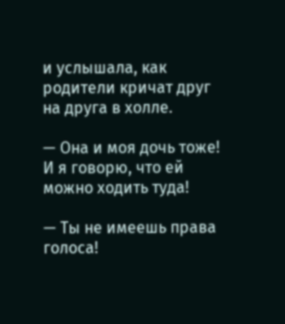и услышала, как родители кричат друг на друга в холле.

— Она и моя дочь тоже! И я говорю, что ей можно ходить туда!

— Ты не имеешь права голоса!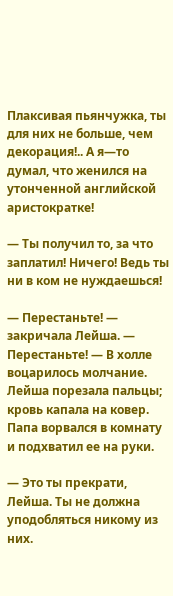Плаксивая пьянчужка, ты для них не больше, чем декорация!.. А я—то думал, что женился на утонченной английской аристократке!

— Ты получил то, за что заплатил! Ничего! Ведь ты ни в ком не нуждаешься!

— Перестаньте! — закричала Лейша. — Перестаньте! — В холле воцарилось молчание. Лейша порезала пальцы; кровь капала на ковер. Папа ворвался в комнату и подхватил ее на руки.

— Это ты прекрати, Лейша. Ты не должна уподобляться никому из них.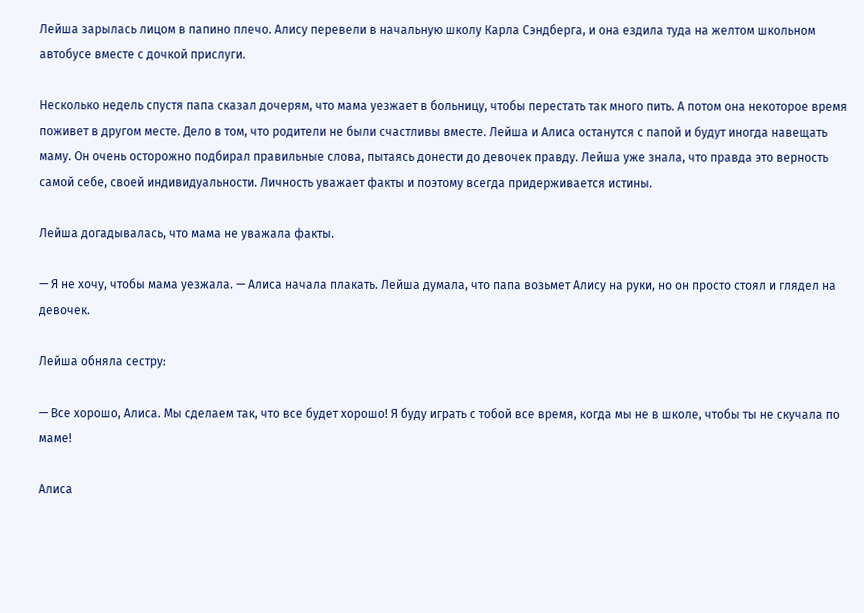Лейша зарылась лицом в папино плечо. Алису перевели в начальную школу Карла Сэндберга, и она ездила туда на желтом школьном автобусе вместе с дочкой прислуги.

Несколько недель спустя папа сказал дочерям, что мама уезжает в больницу, чтобы перестать так много пить. А потом она некоторое время поживет в другом месте. Дело в том, что родители не были счастливы вместе. Лейша и Алиса останутся с папой и будут иногда навещать маму. Он очень осторожно подбирал правильные слова, пытаясь донести до девочек правду. Лейша уже знала, что правда это верность самой себе, своей индивидуальности. Личность уважает факты и поэтому всегда придерживается истины.

Лейша догадывалась, что мама не уважала факты.

— Я не хочу, чтобы мама уезжала. — Алиса начала плакать. Лейша думала, что папа возьмет Алису на руки, но он просто стоял и глядел на девочек.

Лейша обняла сестру:

— Все хорошо, Алиса. Мы сделаем так, что все будет хорошо! Я буду играть с тобой все время, когда мы не в школе, чтобы ты не скучала по маме!

Алиса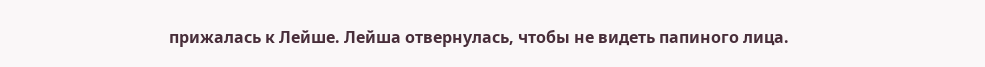прижалась к Лейше. Лейша отвернулась, чтобы не видеть папиного лица.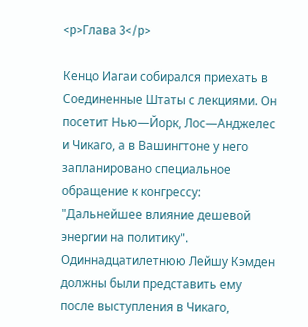<p>Глава 3</p>

Кенцо Иагаи собирался приехать в Соединенные Штаты с лекциями. Он посетит Нью—Йорк, Лос—Анджелес и Чикаго, а в Вашингтоне у него запланировано специальное обращение к конгрессу: "Дальнейшее влияние дешевой энергии на политику". Одиннадцатилетнюю Лейшу Кэмден должны были представить ему после выступления в Чикаго,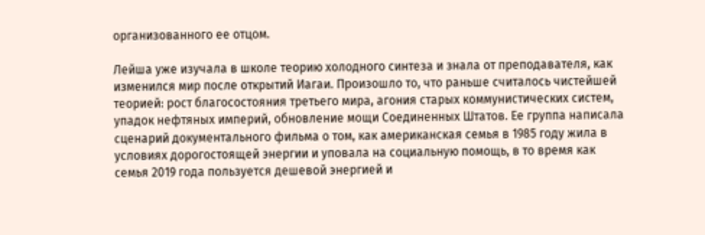организованного ее отцом.

Лейша уже изучала в школе теорию холодного синтеза и знала от преподавателя, как изменился мир после открытий Иагаи. Произошло то, что раньше считалось чистейшей теорией: рост благосостояния третьего мира, агония старых коммунистических систем, упадок нефтяных империй, обновление мощи Соединенных Штатов. Ее группа написала сценарий документального фильма о том, как американская семья в 1985 году жила в условиях дорогостоящей энергии и уповала на социальную помощь, в то время как семья 2019 года пользуется дешевой энергией и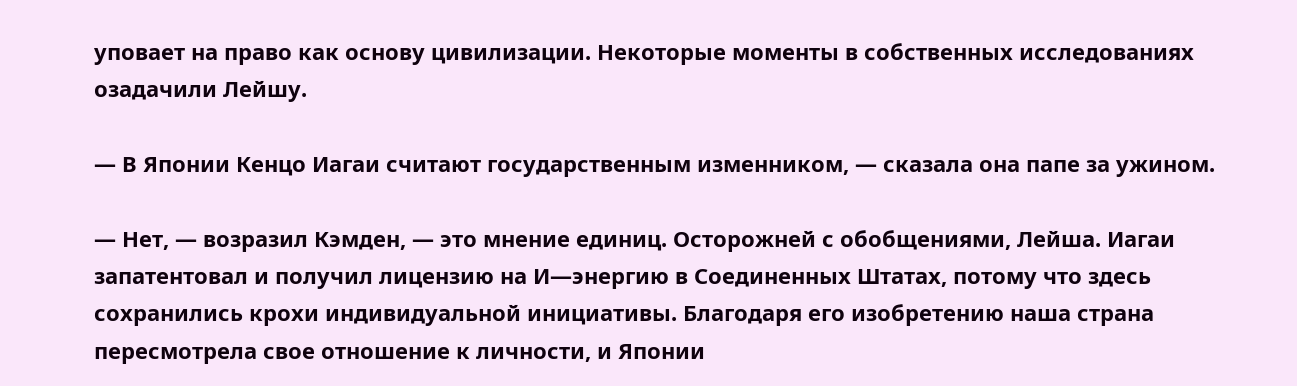уповает на право как основу цивилизации. Некоторые моменты в собственных исследованиях озадачили Лейшу.

— В Японии Кенцо Иагаи считают государственным изменником, — сказала она папе за ужином.

— Нет, — возразил Кэмден, — это мнение единиц. Осторожней с обобщениями, Лейша. Иагаи запатентовал и получил лицензию на И—энергию в Соединенных Штатах, потому что здесь сохранились крохи индивидуальной инициативы. Благодаря его изобретению наша страна пересмотрела свое отношение к личности, и Японии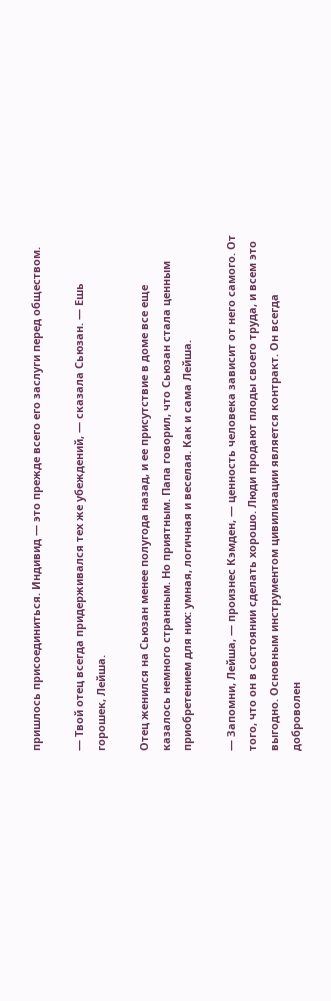пришлось присоединиться. Индивид — это прежде всего его заслуги перед обществом.

— Твой отец всегда придерживался тех же убеждений, — сказала Сьюзан. — Ешь горошек, Лейша.

Отец женился на Сьюзан менее полугода назад, и ее присутствие в доме все еще казалось немного странным. Но приятным. Папа говорил, что Сьюзан стала ценным приобретением для них: умная, логичная и веселая. Как и сама Лейша.

— Запомни, Лейша, — произнес Кэмден, — ценность человека зависит от него самого. От того, что он в состоянии сделать хорошо. Люди продают плоды своего труда, и всем это выгодно. Основным инструментом цивилизации является контракт. Он всегда доброволен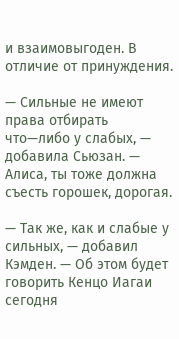и взаимовыгоден. В отличие от принуждения.

— Сильные не имеют права отбирать что—либо у слабых, — добавила Сьюзан. — Алиса, ты тоже должна съесть горошек, дорогая.

— Так же, как и слабые у сильных, — добавил Кэмден. — Об этом будет говорить Кенцо Иагаи сегодня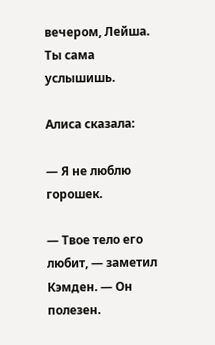вечером, Лейша. Ты сама услышишь.

Алиса сказала:

— Я не люблю горошек.

— Твое тело его любит, — заметил Кэмден. — Он полезен.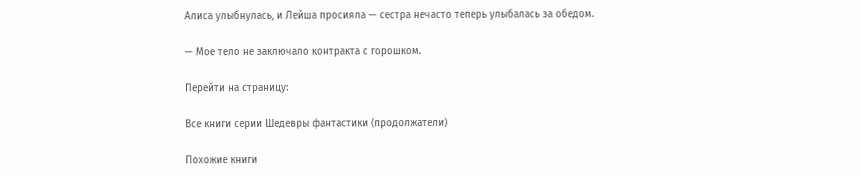Алиса улыбнулась, и Лейша просияла — сестра нечасто теперь улыбалась за обедом.

— Мое тело не заключало контракта с горошком.

Перейти на страницу:

Все книги серии Шедевры фантастики (продолжатели)

Похожие книги